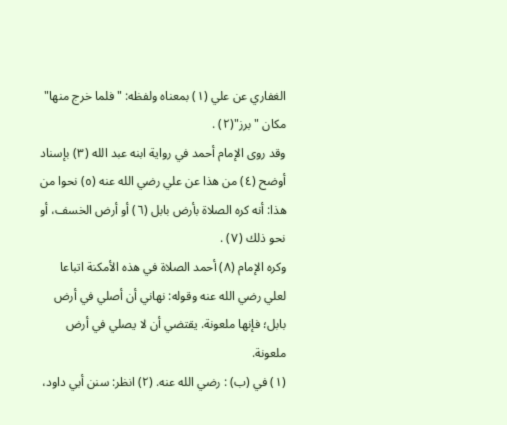الغفاري عن علي (١) بمعناه ولفظه: "فلما خرج منها" مكان "برز"(٢) .
وقد روى الإمام أحمد في رواية ابنه عبد الله (٣) بإسناد أوضح (٤) من هذا عن علي رضي الله عنه (٥) نحوا من هذا: أنه كره الصلاة بأرض بابل (٦) أو أرض الخسف، أو نحو ذلك (٧) .
وكره الإمام (٨) أحمد الصلاة في هذه الأمكنة اتباعا لعلي رضي الله عنه وقوله: نهاني أن أصلي في أرض بابل؛ فإنها ملعونة. يقتضي أن لا يصلي في أرض ملعونة.
(١) في (ب) : رضي الله عنه. (٢) انظر: سنن أبي داود،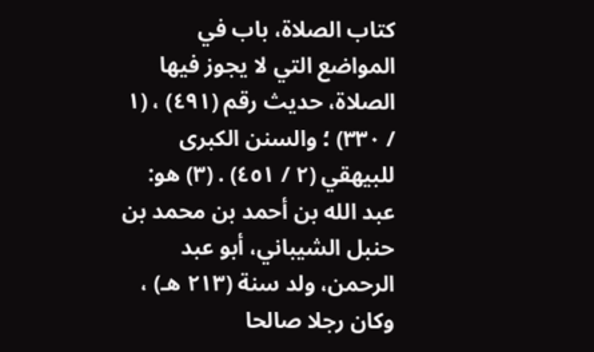كتاب الصلاة، باب في المواضع التي لا يجوز فيها الصلاة، حديث رقم (٤٩١) ، (١ / ٣٣٠) ؛ والسنن الكبرى للبيهقي (٢ / ٤٥١) . (٣) هو: عبد الله بن أحمد بن محمد بن حنبل الشيباني، أبو عبد الرحمن، ولد سنة (٢١٣ هـ) ، وكان رجلا صالحا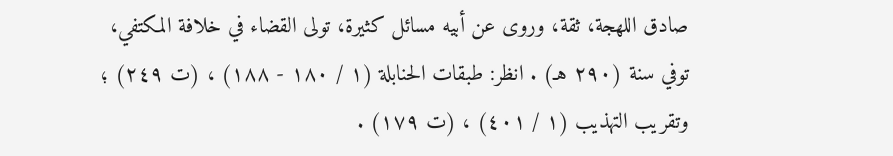صادق اللهجة، ثقة، وروى عن أبيه مسائل كثيرة، تولى القضاء في خلافة المكتفي، توفي سنة (٢٩٠ هـ) . انظر: طبقات الحنابلة (١ / ١٨٠ - ١٨٨) ، (ت ٢٤٩) ؛ وتقريب التهذيب (١ / ٤٠١) ، (ت ١٧٩) .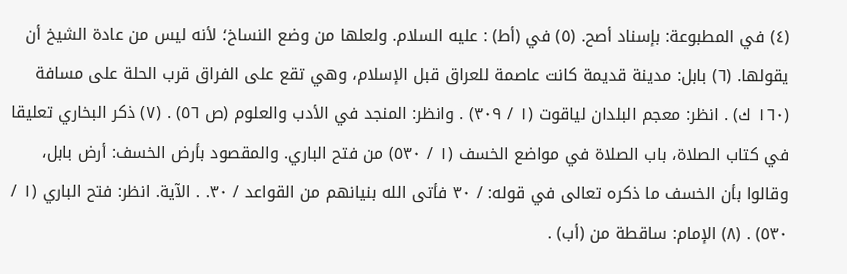(٤) في المطبوعة: بإسناد أصح. (٥) في (أط) : عليه السلام. ولعلها من وضع النساخ؛ لأنه ليس من عادة الشيخ أن يقولها. (٦) بابل: مدينة قديمة كانت عاصمة للعراق قبل الإسلام، وهي تقع على الفراق قرب الحلة على مسافة (١٦٠ ك) . انظر: معجم البلدان لياقوت (١ / ٣٠٩) . وانظر: المنجد في الأدب والعلوم (ص ٥٦) . (٧) ذكر البخاري تعليقا في كتاب الصلاة، باب الصلاة في مواضع الخسف (١ / ٥٣٠) من فتح الباري. والمقصود بأرض الخسف: أرض بابل، وقالوا بأن الخسف ما ذكره تعالى في قوله: / ٣٠ فأتى الله بنيانهم من القواعد / ٣٠. . الآية. انظر: فتح الباري (١ / ٥٣٠) . (٨) الإمام: ساقطة من (أب) .